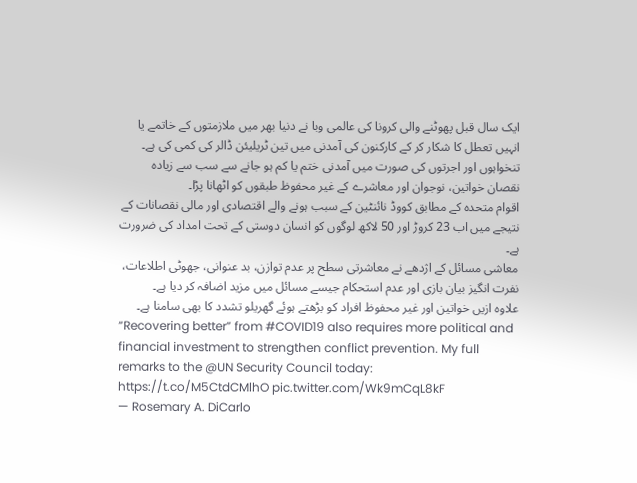ایک سال قبل پھوٹنے والی کرونا کی عالمی وبا نے دنیا بھر میں ملازمتوں کے خاتمے یا انہیں تعطل کا شکار کر کے کارکنون کی آمدنی میں تین ٹریلیئن ڈالر کی کمی کی ہے۔
تنخواہوں اور اجرتوں کی صورت میں آمدنی ختم یا کم ہو جانے سے سب سے زیادہ نقصان خواتین، نوجوان اور معاشرے کے غیر محفوظ طبقوں کو اٹھانا پڑا۔
اقوام متحدہ کے مطابق کووڈ نائنٹین کے سبب ہونے والے اقتصادی اور مالی نقصانات کے نتیجے میں اب 23 کروڑ اور 50 لاکھ لوگوں کو انسان دوستی کے تحت امداد کی ضرورت ہے۔
معاشی مسائل کے اژدھے نے معاشرتی سطح پر عدم توازن، بد عنوانی، جھوٹی اطلاعات، نفرت انگیز بیان بازی اور عدم استحکام جیسے مسائل میں مزید اضافہ کر دیا ہے۔
علاوہ ازیں خواتین اور غیر محفوظ افراد کو بڑھتے ہوئے گھریلو تشدد کا بھی سامنا ہے۔
“Recovering better” from #COVID19 also requires more political and financial investment to strengthen conflict prevention. My full remarks to the @UN Security Council today: https://t.co/M5CtdCMlhO pic.twitter.com/Wk9mCqL8kF
— Rosemary A. DiCarlo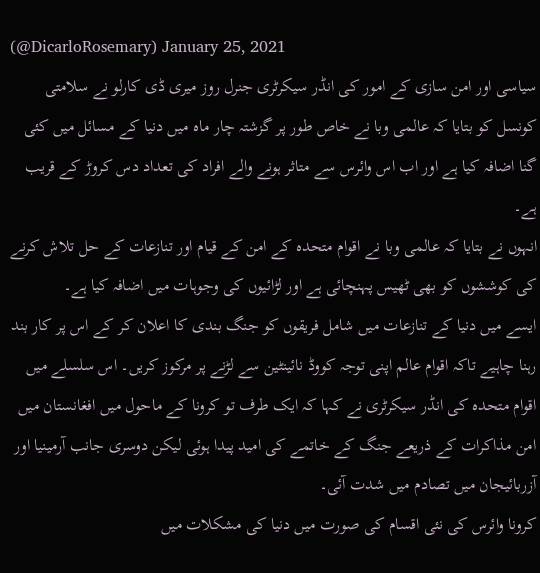(@DicarloRosemary) January 25, 2021
سیاسی اور امن سازی کے امور کی انڈر سیکرٹری جنرل روز میری ڈی کارلو نے سلامتی کونسل کو بتایا کہ عالمی وبا نے خاص طور پر گزشتہ چار ماہ میں دنیا کے مسائل میں کئی گنا اضافہ کیا ہے اور اب اس وائرس سے متاثر ہونے والے افراد کی تعداد دس کروڑ کے قریب ہے۔
انہوں نے بتایا کہ عالمی وبا نے اقوام متحدہ کے امن کے قیام اور تنازعات کے حل تلاش کرنے کی کوششوں کو بھی ٹھیس پہنچائی ہے اور لڑائیوں کی وجوہات میں اضافہ کیا ہے۔
ایسے میں دنیا کے تنازعات میں شامل فریقوں کو جنگ بندی کا اعلان کر کے اس پر کار بند رہنا چاہیے تاکہ اقوام عالم اپنی توجہ کووڈ نائینٹین سے لڑنے پر مرکوز کریں۔ اس سلسلے میں اقوام متحدہ کی انڈر سیکرٹری نے کہا کہ ایک طرف تو کرونا کے ماحول میں افغانستان میں امن مذاکرات کے ذریعے جنگ کے خاتمے کی امید پیدا ہوئی لیکن دوسری جانب آرمینیا اور آزربائیجان میں تصادم میں شدت آئی۔
کرونا وائرس کی نئی اقسام کی صورت میں دنیا کی مشکلات میں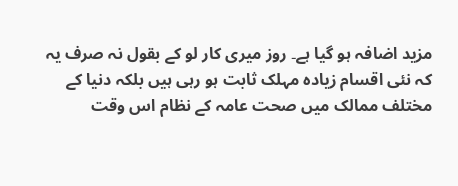مزید اضافہ ہو گیا ہے۔ روز میری کار لو کے بقول نہ صرف یہ کہ نئی اقسام زیادہ مہلک ثابت ہو رہی ہیں بلکہ دنیا کے مختلف ممالک میں صحت عامہ کے نظام اس وقت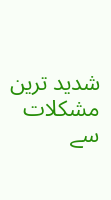شدید ترین مشکلات سے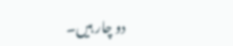دو چار ہیں۔